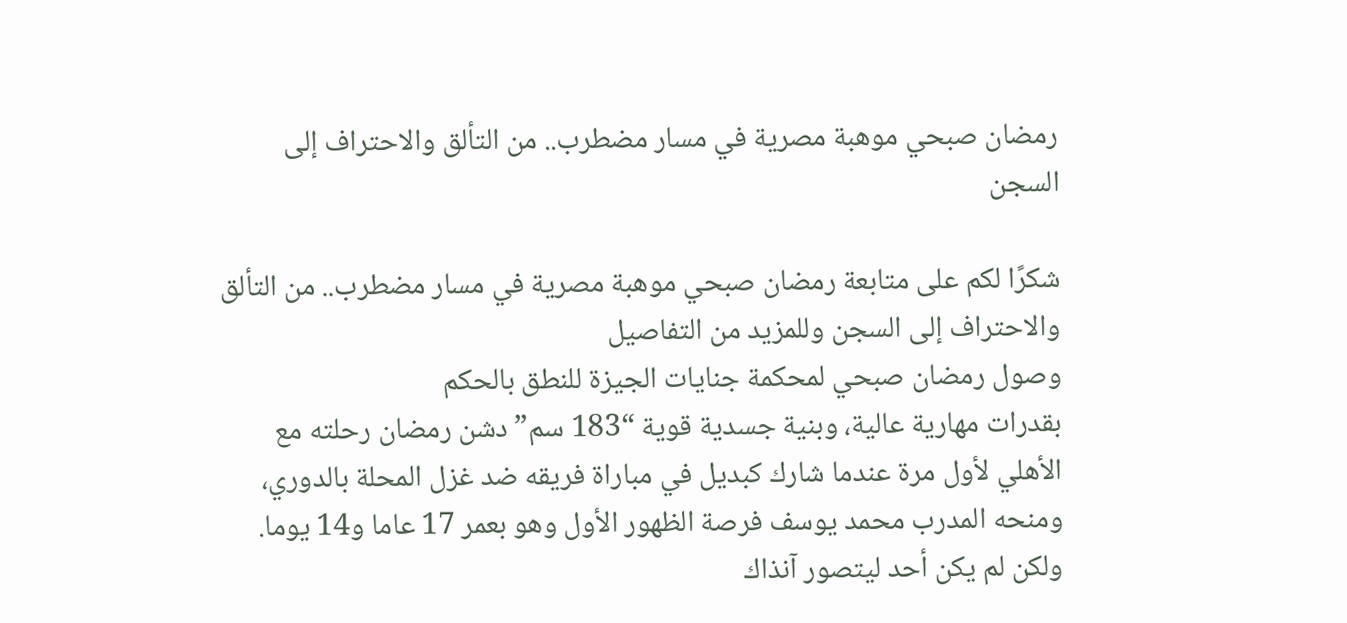رمضان صبحي موهبة مصرية في مسار مضطرب.. من التألق والاحتراف إلى السجن

شكرًا لكم على متابعة رمضان صبحي موهبة مصرية في مسار مضطرب.. من التألق والاحتراف إلى السجن وللمزيد من التفاصيل
وصول رمضان صبحي لمحكمة جنايات الجيزة للنطق بالحكم
بقدرات مهارية عالية، وبنية جسدية قوية “183 سم” دشن رمضان رحلته مع الأهلي لأول مرة عندما شارك كبديل في مباراة فريقه ضد غزل المحلة بالدوري، ومنحه المدرب محمد يوسف فرصة الظهور الأول وهو بعمر 17 عاما و14 يوما.
ولكن لم يكن أحد ليتصور آنذاك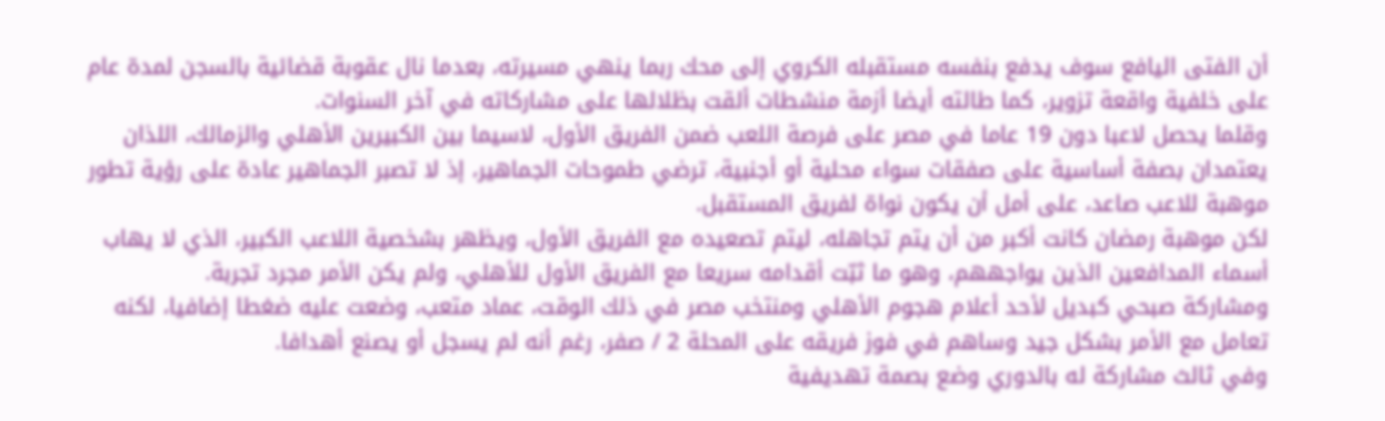أن الفتى اليافع سوف يدفع بنفسه مستقبله الكروي إلى محك ربما ينهي مسيرته، بعدما نال عقوبة قضائية بالسجن لمدة عام على خلفية واقعة تزوير، كما طالته أيضا أزمة منشطات ألقت بظلالها على مشاركاته في آخر السنوات.
وقلما يحصل لاعبا دون 19 عاما في مصر على فرصة اللعب ضمن الفريق الأول، لاسيما بين الكبيرين الأهلي والزمالك، اللذان يعتمدان بصفة أساسية على صفقات سواء محلية أو أجنبية، ترضي طموحات الجماهير، إذ لا تصبر الجماهير عادة على رؤية تطور موهبة للاعب صاعد، على أمل أن يكون نواة لفريق المستقبل.
لكن موهبة رمضان كانت أكبر من أن يتم تجاهله، ليتم تصعيده مع الفريق الأول، ويظهر بشخصية اللاعب الكبير، الذي لا يهاب أسماء المدافعين الذين يواجههم، وهو ما ثبّت أقدامه سريعا مع الفريق الأول للأهلي، ولم يكن الأمر مجرد تجربة.
ومشاركة صبحي كبديل لأحد أعلام هجوم الأهلي ومنتخب مصر في ذلك الوقت، عماد متعب، وضعت عليه ضغطا إضافيا، لكنه تعامل مع الأمر بشكل جيد وساهم في فوز فريقه على المحلة 2 / صفر، رغم أنه لم يسجل أو يصنع أهدافا.
وفي ثالث مشاركة له بالدوري وضع بصمة تهديفية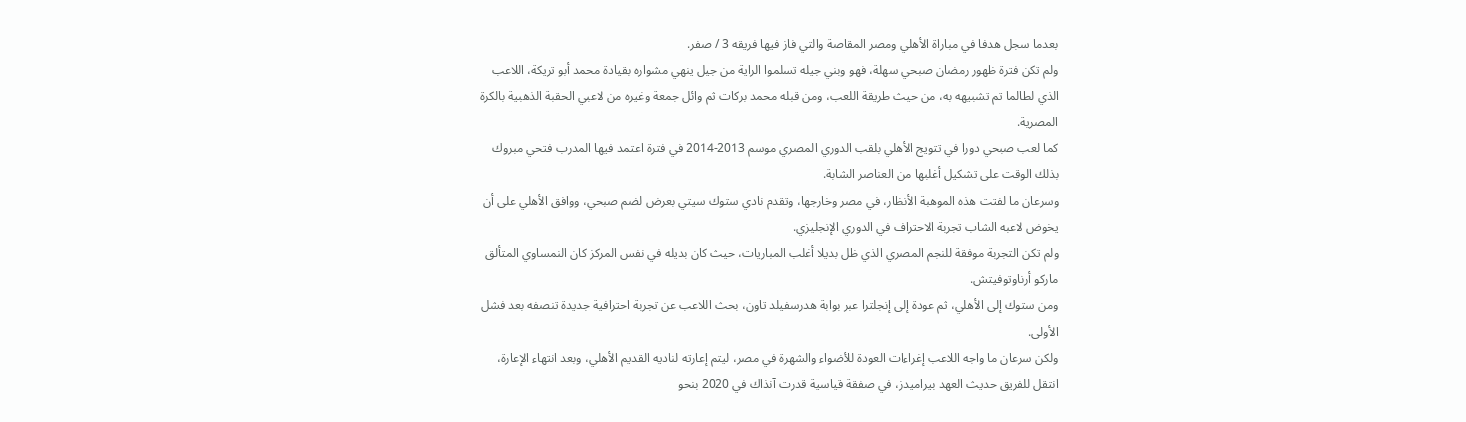بعدما سجل هدفا في مباراة الأهلي ومصر المقاصة والتي فاز فيها فريقه 3 / صفر.
ولم تكن فترة ظهور رمضان صبحي سهلة، فهو وبني جيله تسلموا الراية من جيل ينهي مشواره بقيادة محمد أبو تريكة، اللاعب الذي لطالما تم تشبيهه به، من حيث طريقة اللعب، ومن قبله محمد بركات ثم وائل جمعة وغيره من لاعبي الحقبة الذهبية بالكرة المصرية.
كما لعب صبحي دورا في تتويج الأهلي بلقب الدوري المصري موسم 2013-2014 في فترة اعتمد فيها المدرب فتحي مبروك بذلك الوقت على تشكيل أغلبها من العناصر الشابة.
وسرعان ما لفتت هذه الموهبة الأنظار، في مصر وخارجها، وتقدم نادي ستوك سيتي بعرض لضم صبحي، ووافق الأهلي على أن يخوض لاعبه الشاب تجربة الاحتراف في الدوري الإنجليزي.
ولم تكن التجربة موفقة للنجم المصري الذي ظل بديلا أغلب المباريات، حيث كان بديله في نفس المركز كان النمساوي المتألق ماركو أرناوتوفيتش.
ومن ستوك إلى الأهلي، ثم عودة إلى إنجلترا عبر بوابة هدرسفيلد تاون، بحث اللاعب عن تجربة احترافية جديدة تنصفه بعد فشل الأولى.
ولكن سرعان ما واجه اللاعب إغراءات العودة للأضواء والشهرة في مصر، ليتم إعارته لناديه القديم الأهلي، وبعد انتهاء الإعارة، انتقل للفريق حديث العهد بيراميدز، في صفقة قياسية قدرت آنذاك في 2020 بنحو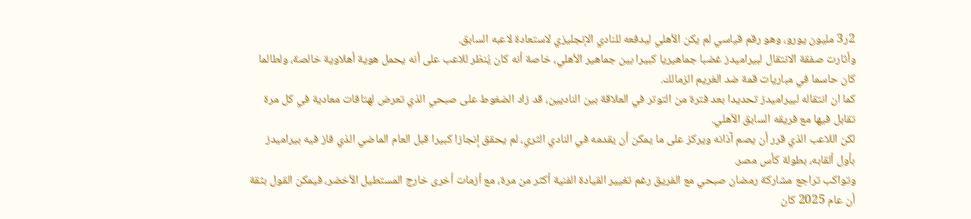2ر3 مليون يورو، وهو رقم قياسي لم يكن الأهلي ليدفعه للنادي الإنجليزي لاستعادة لاعبه السابق.
وأثارت صفقة الانتقال لبيراميدز غضبا جماهيريا كبيرا بين جماهير الأهلي، خاصة أنه كان يُنظر للاعب على أنه يحمل هوية أهلاوية خالصة، ولطالما كان حاسما في مباريات قمة ضد الغريم الزمالك.
كما ان انتقاله لبيراميدز تحديدا بعد فترة من التوتر في العلاقة بين الناديين، قد زاد الضغوط على صبحي الذي تعرض لهتافات معادية في كل مرة تقابل فيها مع فريقه السابق الأهلي.
لكن اللاعب الذي قرر أن يصم آذانه ويركز على ما يمكن أن يقدمه في النادي الثري، لم يحقق إنجازا كبيرا قبل العام الماضي الذي فاز فيه بيراميدز بأول ألقابه، بطولة كأس مصر.
وتواكب تراجع مشاركة رمضان صبحي مع الفريق رغم تغيير القيادة الفنية أكثر من مرة، مع أزمات أخرى خارج المستطيل الأخضر، فيمكن القول بثقة أن عام 2025 كان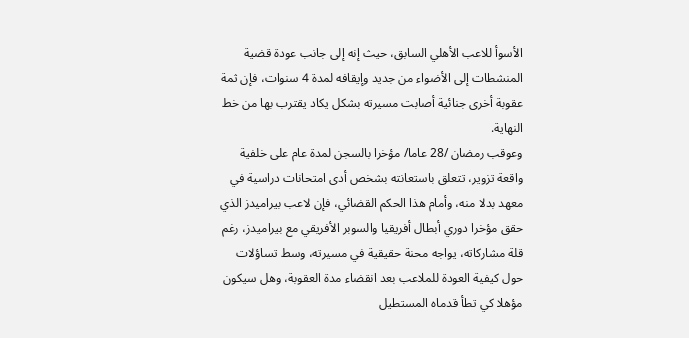الأسوأ للاعب الأهلي السابق، حيث إنه إلى جانب عودة قضية المنشطات إلى الأضواء من جديد وإيقافه لمدة 4 سنوات، فإن ثمة عقوبة أخرى جنائية أصابت مسيرته بشكل يكاد يقترب بها من خط النهاية.
وعوقب رمضان /28 عاما/ مؤخرا بالسجن لمدة عام على خلفية واقعة تزوير، تتعلق باستعانته بشخص أدى امتحانات دراسية في معهد بدلا منه، وأمام هذا الحكم القضائي، فإن لاعب بيراميدز الذي حقق مؤخرا دوري أبطال أفريقيا والسوبر الأفريقي مع بيراميدز، رغم قلة مشاركاته، يواجه محنة حقيقية في مسيرته، وسط تساؤلات حول كيفية العودة للملاعب بعد انقضاء مدة العقوبة، وهل سيكون مؤهلا كي تطأ قدماه المستطيل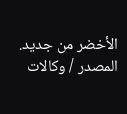الأخضر من جديد.
المصدر / وكالات